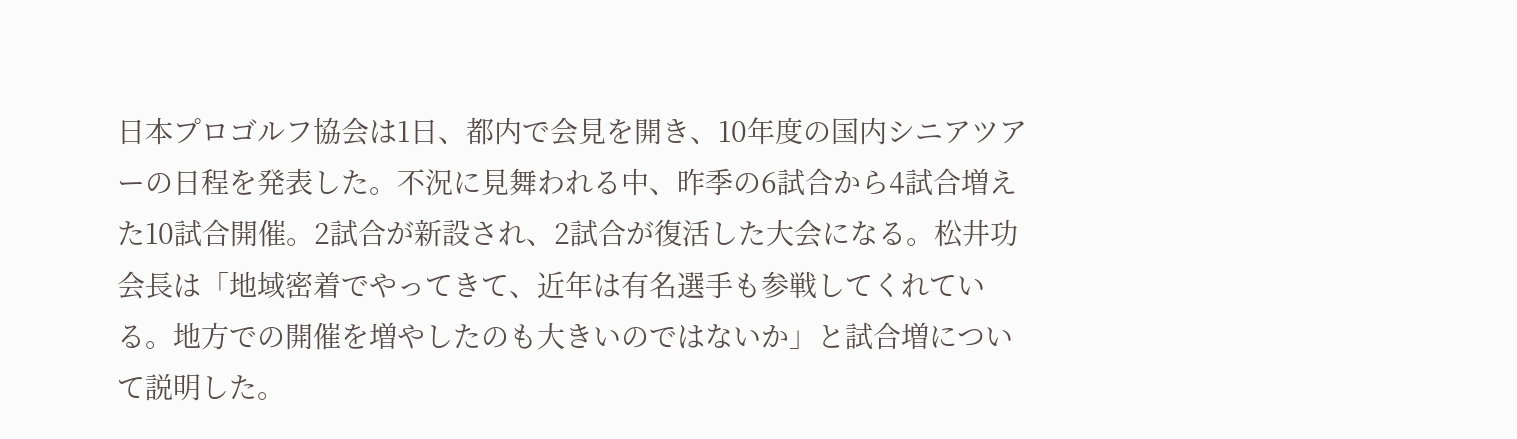日本プロゴルフ協会は1日、都内で会見を開き、10年度の国内シニアツアーの日程を発表した。不況に見舞われる中、昨季の6試合から4試合増えた10試合開催。2試合が新設され、2試合が復活した大会になる。松井功会長は「地域密着でやってきて、近年は有名選手も参戦してくれている。地方での開催を増やしたのも大きいのではないか」と試合増について説明した。